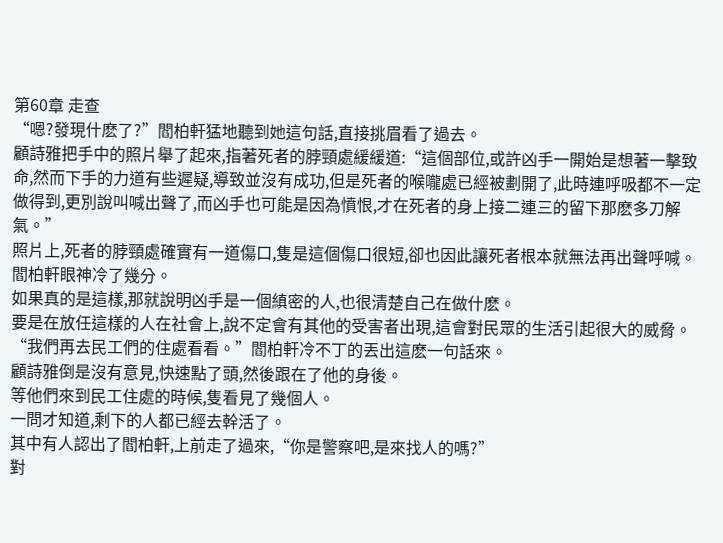第60章 走查
“嗯?發現什麽了?”閻柏軒猛地聽到她這句話,直接挑眉看了過去。
顧詩雅把手中的照片舉了起來,指著死者的脖頸處緩緩道:“這個部位,或許凶手一開始是想著一擊致命,然而下手的力道有些遲疑,導致並沒有成功,但是死者的喉嚨處已經被劃開了,此時連呼吸都不一定做得到,更別說叫喊出聲了,而凶手也可能是因為憤恨,才在死者的身上接二連三的留下那麽多刀解氣。”
照片上,死者的脖頸處確實有一道傷口,隻是這個傷口很短,卻也因此讓死者根本就無法再出聲呼喊。
閻柏軒眼神冷了幾分。
如果真的是這樣,那就說明凶手是一個縝密的人,也很清楚自己在做什麽。
要是在放任這樣的人在社會上,說不定會有其他的受害者出現,這會對民眾的生活引起很大的威脅。
“我們再去民工們的住處看看。”閻柏軒冷不丁的丟出這麽一句話來。
顧詩雅倒是沒有意見,快速點了頭,然後跟在了他的身後。
等他們來到民工住處的時候,隻看見了幾個人。
一問才知道,剩下的人都已經去幹活了。
其中有人認出了閻柏軒,上前走了過來,“你是警察吧,是來找人的嗎?”
對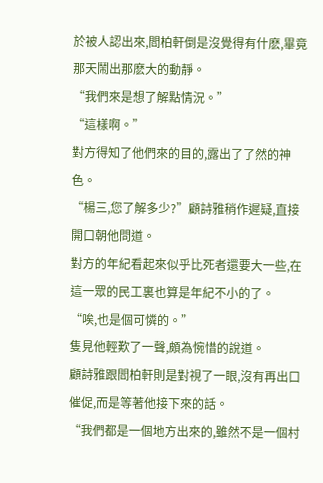於被人認出來,閻柏軒倒是沒覺得有什麽,畢竟那天鬧出那麽大的動靜。
“我們來是想了解點情況。”
“這樣啊。”
對方得知了他們來的目的,露出了了然的神色。
“楊三,您了解多少?”顧詩雅稍作遲疑,直接開口朝他問道。
對方的年紀看起來似乎比死者還要大一些,在這一眾的民工裏也算是年紀不小的了。
“唉,也是個可憐的。”
隻見他輕歎了一聲,頗為惋惜的說道。
顧詩雅跟閻柏軒則是對視了一眼,沒有再出口催促,而是等著他接下來的話。
“我們都是一個地方出來的,雖然不是一個村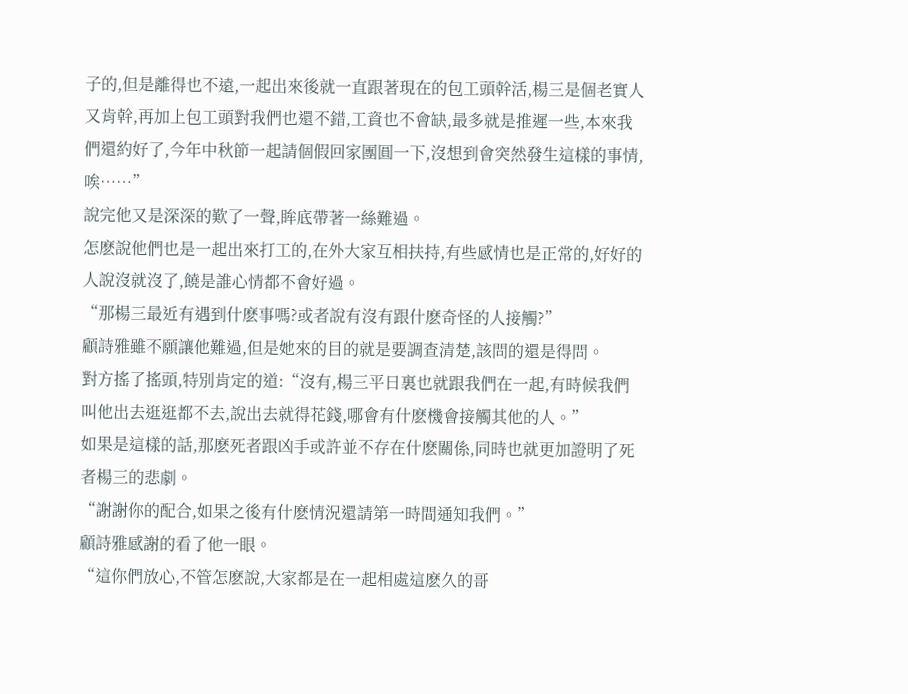子的,但是離得也不遠,一起出來後就一直跟著現在的包工頭幹活,楊三是個老實人又肯幹,再加上包工頭對我們也還不錯,工資也不會缺,最多就是推遲一些,本來我們還約好了,今年中秋節一起請個假回家團圓一下,沒想到會突然發生這樣的事情,唉……”
說完他又是深深的歎了一聲,眸底帶著一絲難過。
怎麽說他們也是一起出來打工的,在外大家互相扶持,有些感情也是正常的,好好的人說沒就沒了,饒是誰心情都不會好過。
“那楊三最近有遇到什麽事嗎?或者說有沒有跟什麽奇怪的人接觸?”
顧詩雅雖不願讓他難過,但是她來的目的就是要調查清楚,該問的還是得問。
對方搖了搖頭,特別肯定的道:“沒有,楊三平日裏也就跟我們在一起,有時候我們叫他出去逛逛都不去,說出去就得花錢,哪會有什麽機會接觸其他的人。”
如果是這樣的話,那麽死者跟凶手或許並不存在什麽關係,同時也就更加證明了死者楊三的悲劇。
“謝謝你的配合,如果之後有什麽情況還請第一時間通知我們。”
顧詩雅感謝的看了他一眼。
“這你們放心,不管怎麽說,大家都是在一起相處這麽久的哥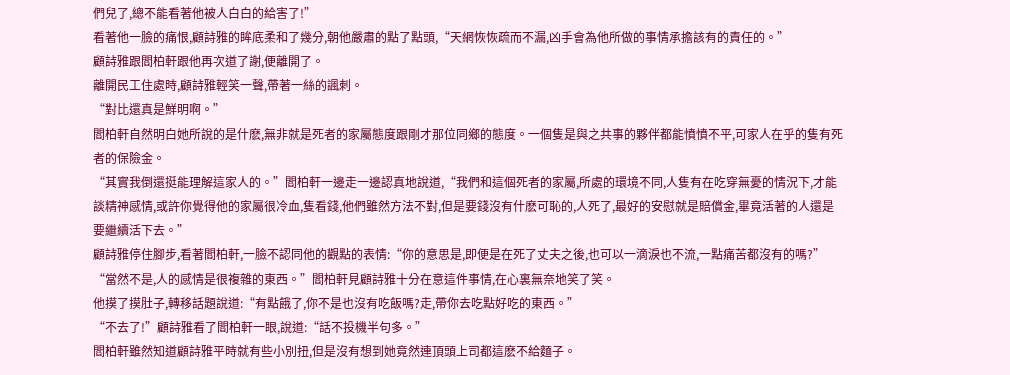們兒了,總不能看著他被人白白的給害了!”
看著他一臉的痛恨,顧詩雅的眸底柔和了幾分,朝他嚴肅的點了點頭,“天網恢恢疏而不漏,凶手會為他所做的事情承擔該有的責任的。”
顧詩雅跟閻柏軒跟他再次道了謝,便離開了。
離開民工住處時,顧詩雅輕笑一聲,帶著一絲的諷刺。
“對比還真是鮮明啊。”
閻柏軒自然明白她所說的是什麽,無非就是死者的家屬態度跟剛才那位同鄉的態度。一個隻是與之共事的夥伴都能憤憤不平,可家人在乎的隻有死者的保險金。
“其實我倒還挺能理解這家人的。”閻柏軒一邊走一邊認真地說道,“我們和這個死者的家屬,所處的環境不同,人隻有在吃穿無憂的情況下,才能談精神感情,或許你覺得他的家屬很冷血,隻看錢,他們雖然方法不對,但是要錢沒有什麽可恥的,人死了,最好的安慰就是賠償金,畢竟活著的人還是要繼續活下去。”
顧詩雅停住腳步,看著閻柏軒,一臉不認同他的觀點的表情:“你的意思是,即便是在死了丈夫之後,也可以一滴淚也不流,一點痛苦都沒有的嗎?”
“當然不是,人的感情是很複雜的東西。”閻柏軒見顧詩雅十分在意這件事情,在心裏無奈地笑了笑。
他摸了摸肚子,轉移話題說道:“有點餓了,你不是也沒有吃飯嗎?走,帶你去吃點好吃的東西。”
“不去了!”顧詩雅看了閻柏軒一眼,說道:“話不投機半句多。”
閻柏軒雖然知道顧詩雅平時就有些小別扭,但是沒有想到她竟然連頂頭上司都這麽不給麵子。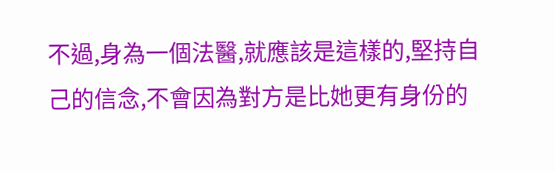不過,身為一個法醫,就應該是這樣的,堅持自己的信念,不會因為對方是比她更有身份的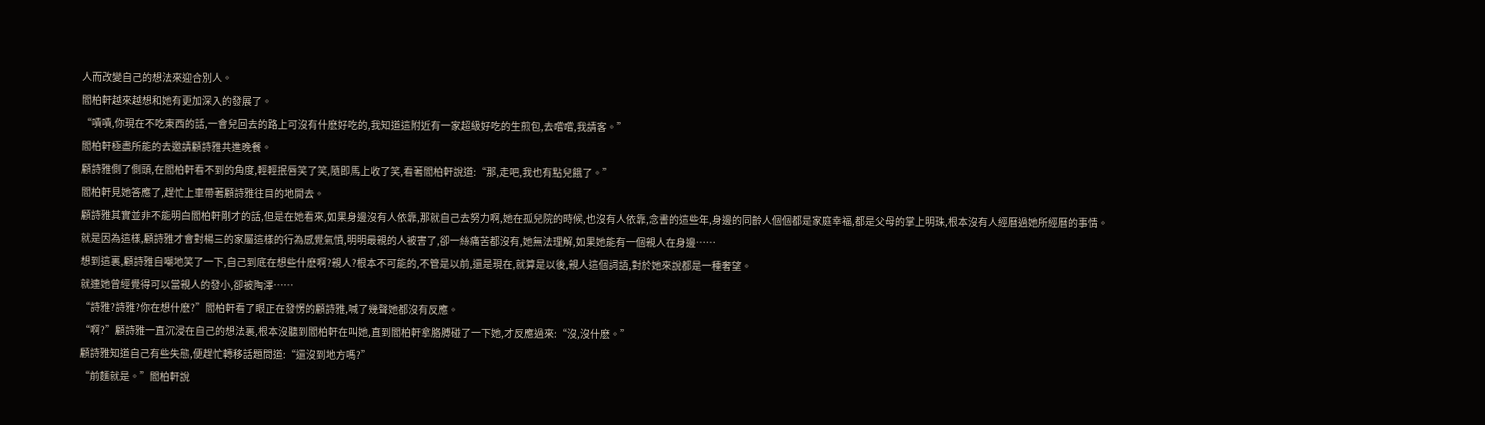人而改變自己的想法來迎合別人。
閻柏軒越來越想和她有更加深入的發展了。
“嘖嘖,你現在不吃東西的話,一會兒回去的路上可沒有什麽好吃的,我知道這附近有一家超級好吃的生煎包,去嚐嚐,我請客。”
閻柏軒極盡所能的去邀請顧詩雅共進晚餐。
顧詩雅側了側頭,在閻柏軒看不到的角度,輕輕抿唇笑了笑,隨即馬上收了笑,看著閻柏軒說道:“那,走吧,我也有點兒餓了。”
閻柏軒見她答應了,趕忙上車帶著顧詩雅往目的地開去。
顧詩雅其實並非不能明白閻柏軒剛才的話,但是在她看來,如果身邊沒有人依靠,那就自己去努力啊,她在孤兒院的時候,也沒有人依靠,念書的這些年,身邊的同齡人個個都是家庭幸福,都是父母的掌上明珠,根本沒有人經曆過她所經曆的事情。
就是因為這樣,顧詩雅才會對楊三的家屬這樣的行為感覺氣憤,明明最親的人被害了,卻一絲痛苦都沒有,她無法理解,如果她能有一個親人在身邊……
想到這裏,顧詩雅自嘲地笑了一下,自己到底在想些什麽啊?親人?根本不可能的,不管是以前,還是現在,就算是以後,親人這個詞語,對於她來說都是一種奢望。
就連她曾經覺得可以當親人的發小,卻被陶澤……
“詩雅?詩雅?你在想什麽?”閻柏軒看了眼正在發愣的顧詩雅,喊了幾聲她都沒有反應。
“啊?”顧詩雅一直沉浸在自己的想法裏,根本沒聽到閻柏軒在叫她,直到閻柏軒拿胳膊碰了一下她,才反應過來:“沒,沒什麽。”
顧詩雅知道自己有些失態,便趕忙轉移話題問道:“還沒到地方嗎?”
“前麵就是。”閻柏軒說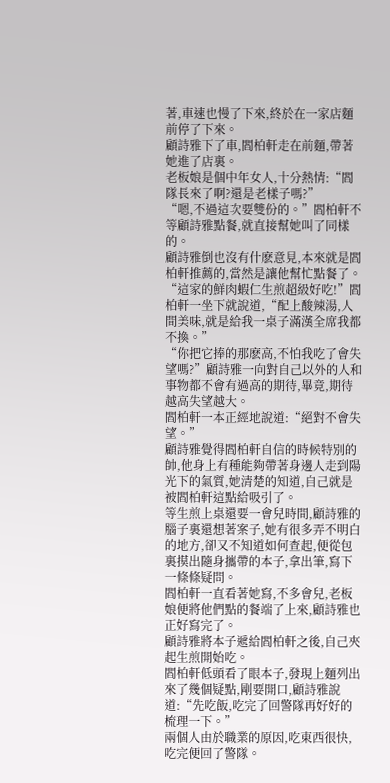著,車速也慢了下來,終於在一家店麵前停了下來。
顧詩雅下了車,閻柏軒走在前麵,帶著她進了店裏。
老板娘是個中年女人,十分熱情:“閻隊長來了啊?還是老樣子嗎?”
“嗯,不過這次要雙份的。”閻柏軒不等顧詩雅點餐,就直接幫她叫了同樣的。
顧詩雅倒也沒有什麽意見,本來就是閻柏軒推薦的,當然是讓他幫忙點餐了。
“這家的鮮肉蝦仁生煎超級好吃!”閻柏軒一坐下就說道,“配上酸辣湯,人間美味,就是給我一桌子滿漢全席我都不換。”
“你把它捧的那麽高,不怕我吃了會失望嗎?”顧詩雅一向對自己以外的人和事物都不會有過高的期待,畢竟,期待越高失望越大。
閻柏軒一本正經地說道:“絕對不會失望。”
顧詩雅覺得閻柏軒自信的時候特別的帥,他身上有種能夠帶著身邊人走到陽光下的氣質,她清楚的知道,自己就是被閻柏軒這點給吸引了。
等生煎上桌還要一會兒時間,顧詩雅的腦子裏還想著案子,她有很多弄不明白的地方,卻又不知道如何查起,便從包裏摸出隨身攜帶的本子,拿出筆,寫下一條條疑問。
閻柏軒一直看著她寫,不多會兒,老板娘便將他們點的餐端了上來,顧詩雅也正好寫完了。
顧詩雅將本子遞給閻柏軒之後,自己夾起生煎開始吃。
閻柏軒低頭看了眼本子,發現上麵列出來了幾個疑點,剛要開口,顧詩雅說道:“先吃飯,吃完了回警隊再好好的梳理一下。”
兩個人由於職業的原因,吃東西很快,吃完便回了警隊。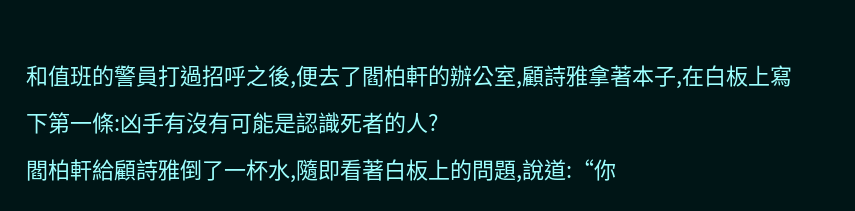和值班的警員打過招呼之後,便去了閻柏軒的辦公室,顧詩雅拿著本子,在白板上寫下第一條:凶手有沒有可能是認識死者的人?
閻柏軒給顧詩雅倒了一杯水,隨即看著白板上的問題,說道:“你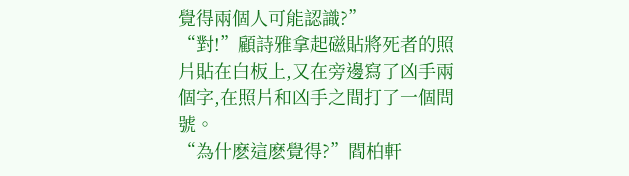覺得兩個人可能認識?”
“對!”顧詩雅拿起磁貼將死者的照片貼在白板上,又在旁邊寫了凶手兩個字,在照片和凶手之間打了一個問號。
“為什麽這麽覺得?”閻柏軒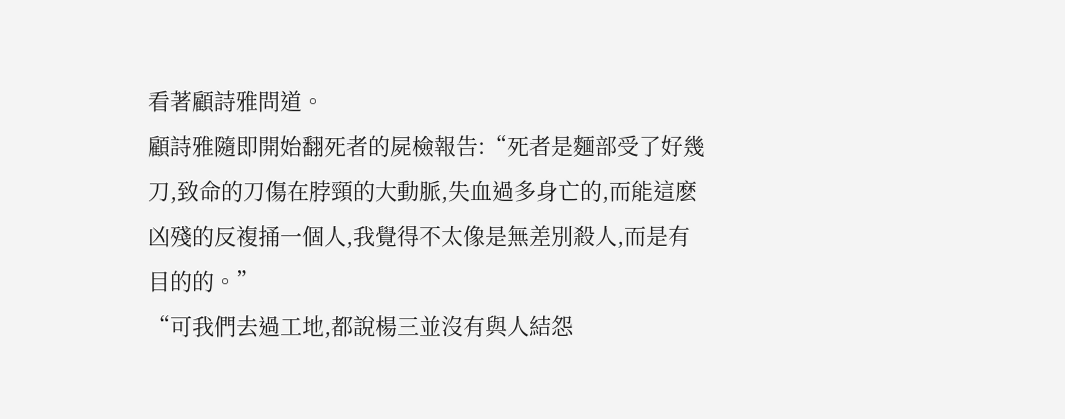看著顧詩雅問道。
顧詩雅隨即開始翻死者的屍檢報告:“死者是麵部受了好幾刀,致命的刀傷在脖頸的大動脈,失血過多身亡的,而能這麽凶殘的反複捅一個人,我覺得不太像是無差別殺人,而是有目的的。”
“可我們去過工地,都說楊三並沒有與人結怨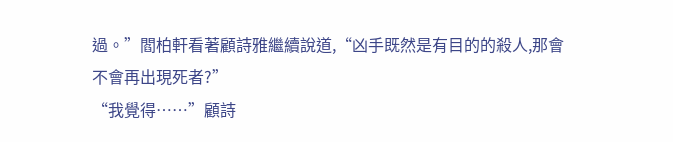過。”閻柏軒看著顧詩雅繼續說道,“凶手既然是有目的的殺人,那會不會再出現死者?”
“我覺得……”顧詩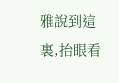雅說到這裏,抬眼看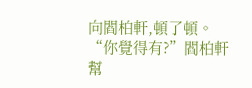向閻柏軒,頓了頓。
“你覺得有?”閻柏軒幫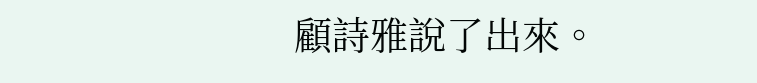顧詩雅說了出來。